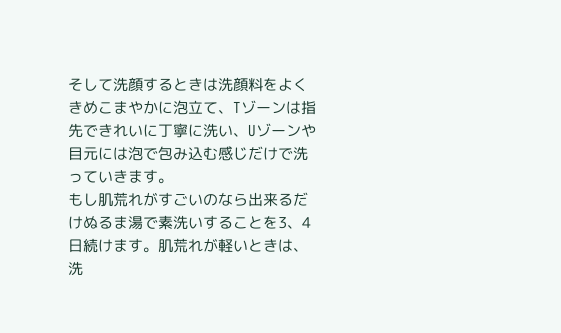そして洗顔するときは洗顔料をよくきめこまやかに泡立て、Tゾーンは指先できれいに丁寧に洗い、Uゾーンや目元には泡で包み込む感じだけで洗っていきます。
もし肌荒れがすごいのなら出来るだけぬるま湯で素洗いすることを3、4日続けます。肌荒れが軽いときは、洗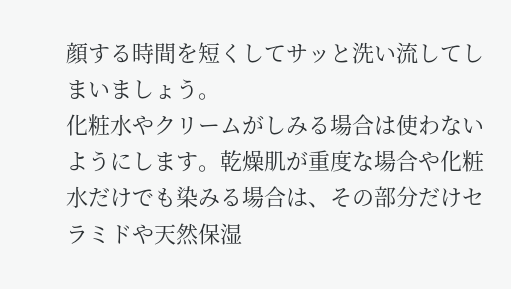顔する時間を短くしてサッと洗い流してしまいましょう。
化粧水やクリームがしみる場合は使わないようにします。乾燥肌が重度な場合や化粧水だけでも染みる場合は、その部分だけセラミドや天然保湿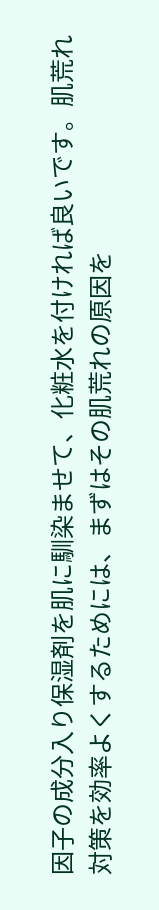因子の成分入り保湿剤を肌に馴染ませて、化粧水を付ければ良いです。肌荒れ対策を効率よくするためには、まずはその肌荒れの原因を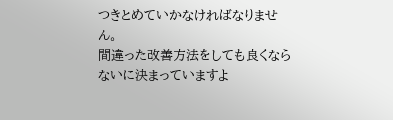つきとめていかなければなりません。
間違った改善方法をしても良くならないに決まっていますよ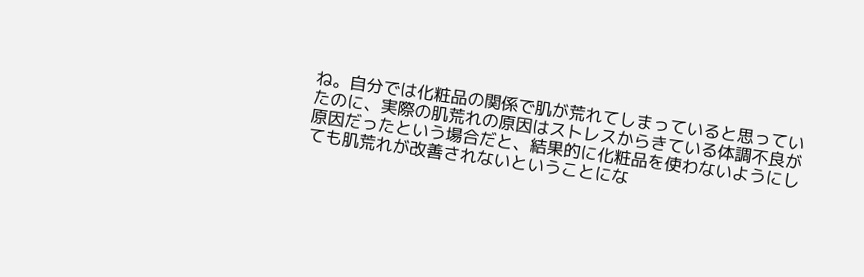ね。自分では化粧品の関係で肌が荒れてしまっていると思っていたのに、実際の肌荒れの原因はストレスからきている体調不良が原因だったという場合だと、結果的に化粧品を使わないようにしても肌荒れが改善されないということにな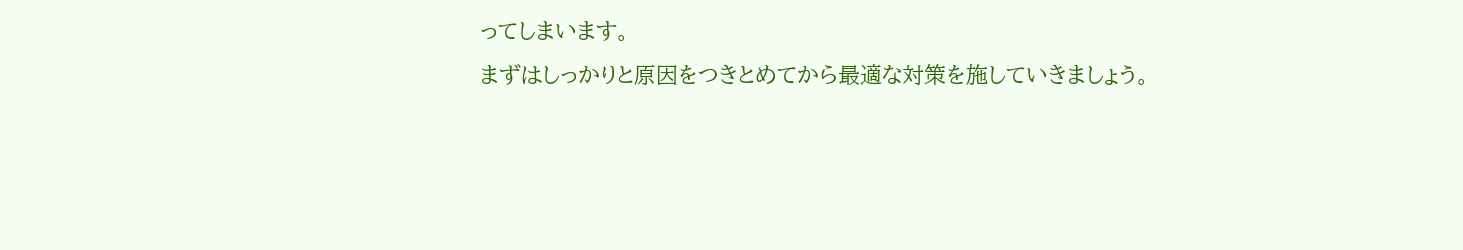ってしまいます。
まずはしっかりと原因をつきとめてから最適な対策を施していきましょう。